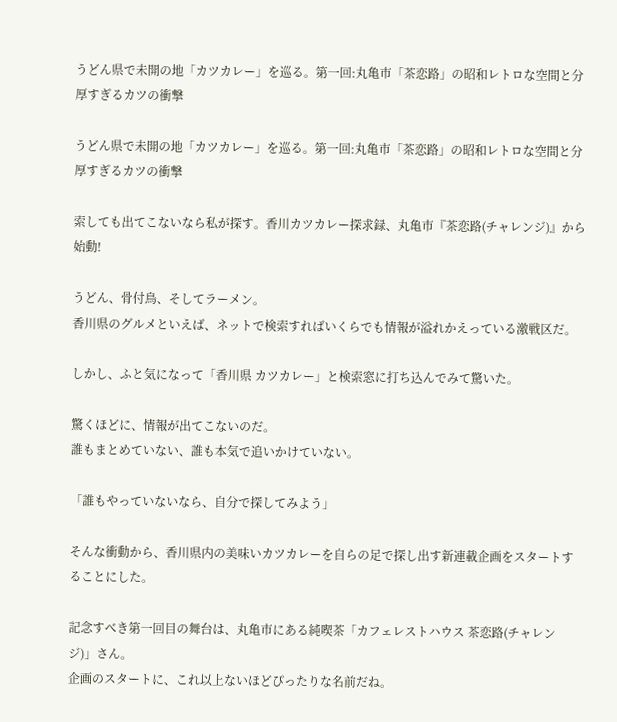うどん県で未開の地「カツカレー」を巡る。第一回:丸亀市「茶恋路」の昭和レトロな空間と分厚すぎるカツの衝撃

うどん県で未開の地「カツカレー」を巡る。第一回:丸亀市「茶恋路」の昭和レトロな空間と分厚すぎるカツの衝撃

索しても出てこないなら私が探す。香川カツカレー探求録、丸亀市『茶恋路(チャレンジ)』から始動!

うどん、骨付鳥、そしてラーメン。
香川県のグルメといえば、ネットで検索すればいくらでも情報が溢れかえっている激戦区だ。

しかし、ふと気になって「香川県 カツカレー」と検索窓に打ち込んでみて驚いた。

驚くほどに、情報が出てこないのだ。
誰もまとめていない、誰も本気で追いかけていない。

「誰もやっていないなら、自分で探してみよう」

そんな衝動から、香川県内の美味いカツカレーを自らの足で探し出す新連載企画をスタートすることにした。

記念すべき第一回目の舞台は、丸亀市にある純喫茶「カフェレストハウス 茶恋路(チャレンジ)」さん。
企画のスタートに、これ以上ないほどぴったりな名前だね。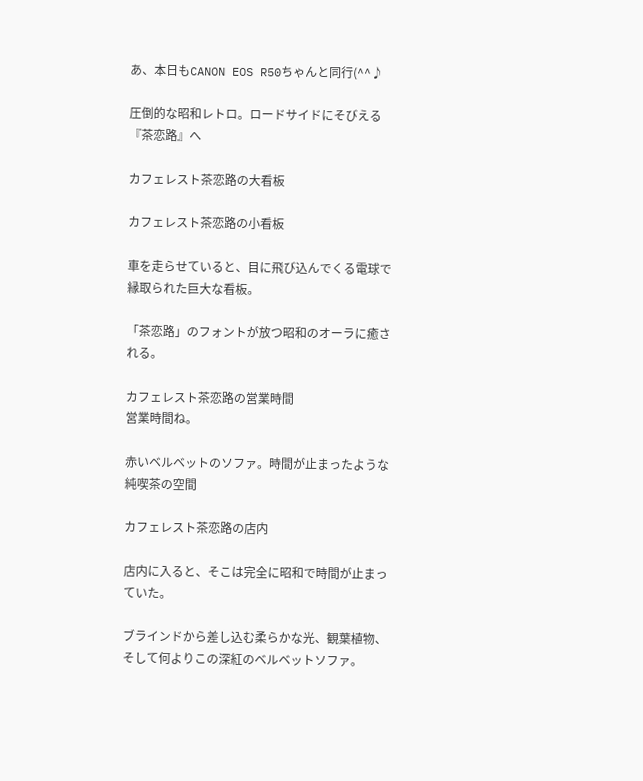あ、本日もCANON EOS R50ちゃんと同行(^^♪

圧倒的な昭和レトロ。ロードサイドにそびえる『茶恋路』へ

カフェレスト茶恋路の大看板

カフェレスト茶恋路の小看板

車を走らせていると、目に飛び込んでくる電球で縁取られた巨大な看板。

「茶恋路」のフォントが放つ昭和のオーラに癒される。

カフェレスト茶恋路の営業時間
営業時間ね。

赤いベルベットのソファ。時間が止まったような純喫茶の空間

カフェレスト茶恋路の店内

店内に入ると、そこは完全に昭和で時間が止まっていた。

ブラインドから差し込む柔らかな光、観葉植物、そして何よりこの深紅のベルベットソファ。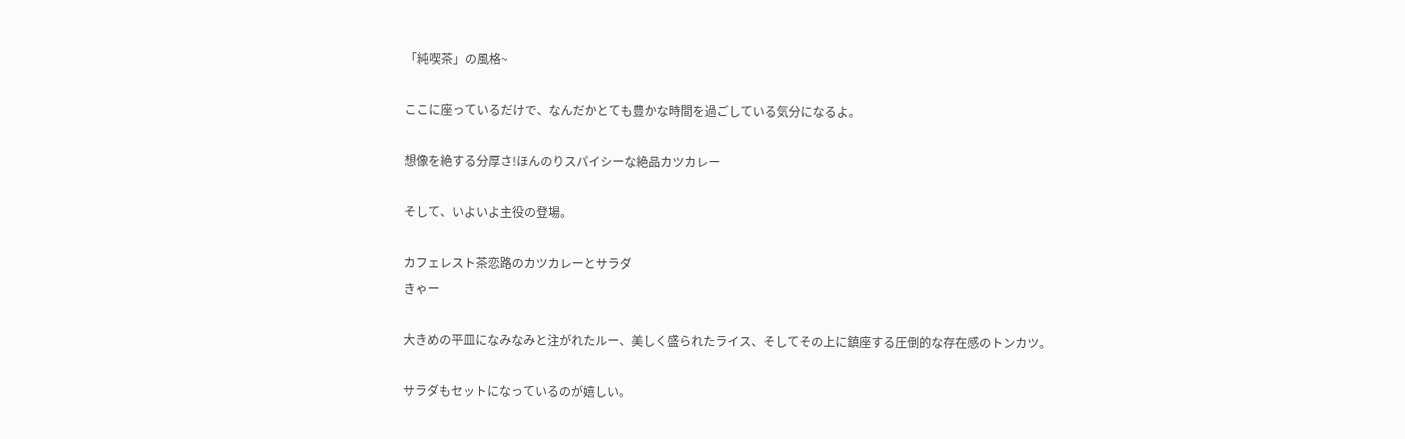「純喫茶」の風格~

ここに座っているだけで、なんだかとても豊かな時間を過ごしている気分になるよ。

想像を絶する分厚さ!ほんのりスパイシーな絶品カツカレー

そして、いよいよ主役の登場。

カフェレスト茶恋路のカツカレーとサラダ
きゃー

大きめの平皿になみなみと注がれたルー、美しく盛られたライス、そしてその上に鎮座する圧倒的な存在感のトンカツ。

サラダもセットになっているのが嬉しい。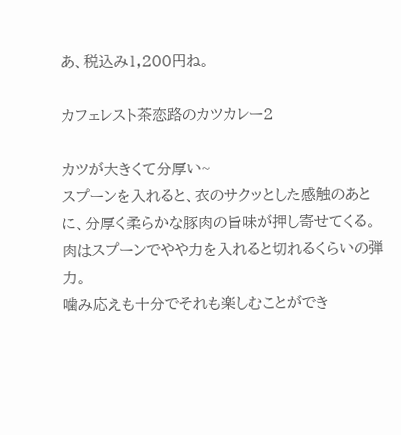あ、税込み1,200円ね。

カフェレスト茶恋路のカツカレー2

カツが大きくて分厚い~
スプーンを入れると、衣のサクッとした感触のあとに、分厚く柔らかな豚肉の旨味が押し寄せてくる。
肉はスプーンでやや力を入れると切れるくらいの弾力。
噛み応えも十分でそれも楽しむことができ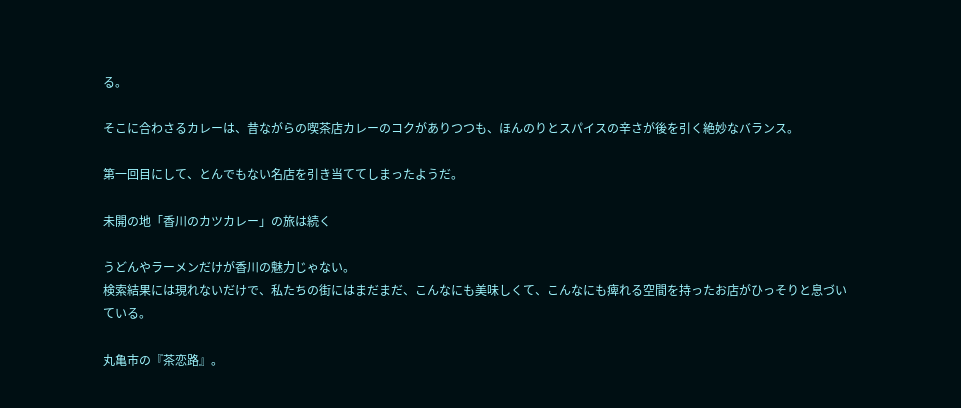る。

そこに合わさるカレーは、昔ながらの喫茶店カレーのコクがありつつも、ほんのりとスパイスの辛さが後を引く絶妙なバランス。

第一回目にして、とんでもない名店を引き当ててしまったようだ。

未開の地「香川のカツカレー」の旅は続く

うどんやラーメンだけが香川の魅力じゃない。
検索結果には現れないだけで、私たちの街にはまだまだ、こんなにも美味しくて、こんなにも痺れる空間を持ったお店がひっそりと息づいている。

丸亀市の『茶恋路』。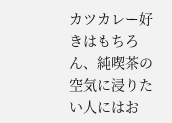カツカレー好きはもちろん、純喫茶の空気に浸りたい人にはお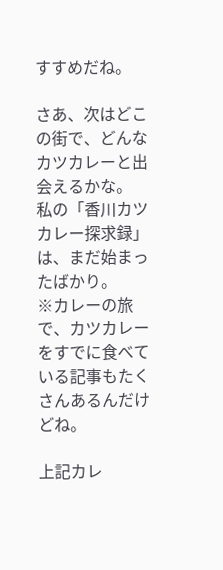すすめだね。

さあ、次はどこの街で、どんなカツカレーと出会えるかな。
私の「香川カツカレー探求録」は、まだ始まったばかり。
※カレーの旅で、カツカレーをすでに食べている記事もたくさんあるんだけどね。

上記カレ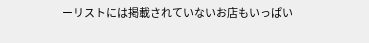ーリストには掲載されていないお店もいっぱい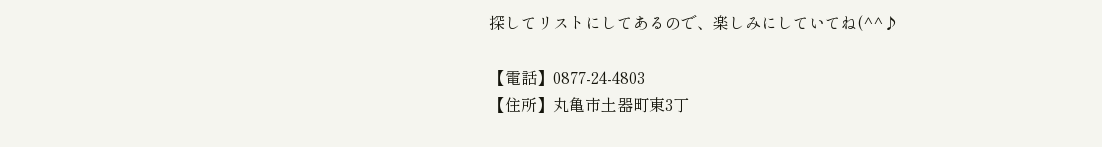探してリストにしてあるので、楽しみにしていてね(^^♪

【電話】0877-24-4803
【住所】丸亀市土器町東3丁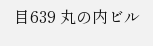目639 丸の内ビル